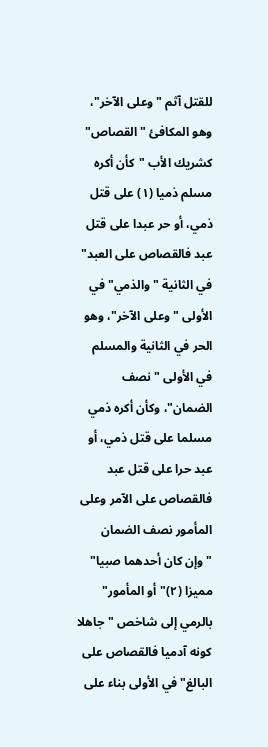للقتل آثم "وعلى الآخر"، وهو المكافئ "القصاص" كشريك الأب "كأن أكره مسلم ذميا (١) على قتل ذمي، أو حر عبدا على قتل عبد فالقصاص على العبد" في الثانية "والذمي" في الأولى "وعلى الآخر"، وهو الحر في الثانية والمسلم في الأولى "نصف الضمان"، وكأن أكره ذمي مسلما على قتل ذمي، أو عبد حرا على قتل عبد فالقصاص على الآمر وعلى المأمور نصف الضمان "وإن كان أحدهما صبيا" مميزا (٢)"أو المأمور" بالرمي إلى شاخص "جاهلا كونه آدميا فالقصاص على البالغ" في الأولى بناء على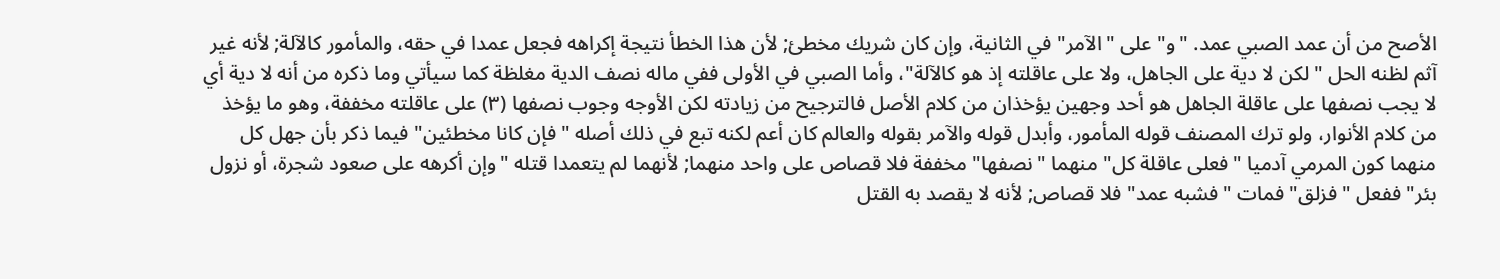الأصح من أن عمد الصبي عمد. "و" على "الآمر" في الثانية، وإن كان شريك مخطئ; لأن هذا الخطأ نتيجة إكراهه فجعل عمدا في حقه، والمأمور كالآلة; لأنه غير آثم لظنه الحل "لكن لا دية على الجاهل، ولا على عاقلته إذ هو كالآلة"، وأما الصبي في الأولى ففي ماله نصف الدية مغلظة كما سيأتي وما ذكره من أنه لا دية أي لا يجب نصفها على عاقلة الجاهل هو أحد وجهين يؤخذان من كلام الأصل فالترجيح من زيادته لكن الأوجه وجوب نصفها (٣) على عاقلته مخففة، وهو ما يؤخذ من كلام الأنوار، ولو ترك المصنف قوله المأمور، وأبدل قوله والآمر بقوله والعالم كان أعم لكنه تبع في ذلك أصله "فإن كانا مخطئين" فيما ذكر بأن جهل كل منهما كون المرمي آدميا "فعلى عاقلة كل" منهما "نصفها" مخففة فلا قصاص على واحد منهما; لأنهما لم يتعمدا قتله "وإن أكرهه على صعود شجرة، أو نزول بئر" ففعل "فزلق" فمات "فشبه عمد" فلا قصاص; لأنه لا يقصد به القتل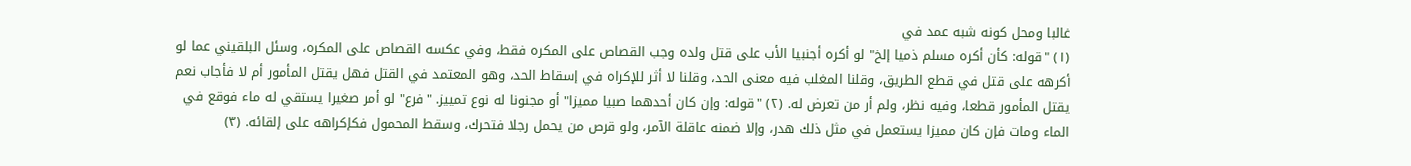غالبا ومحل كونه شبه عمد في
(١) "قوله: كأن أكره مسلم ذميا إلخ" لو أكره أجنبيا الأب على قتل ولده وجب القصاص على المكره فقط، وفي عكسه القصاص على المكره، وسئل البلقيني عما لو أكرهه على قتل في قطع الطريق، وقلنا المغلب فيه معنى الحد، وقلنا لا أثر للإكراه في إسقاط الحد، وهو المعتمد في القتل فهل يقتل المأمور أم لا فأجاب نعم يقتل المأمور قطعا، وفيه نظر، ولم أر من تعرض له. (٢) "قوله: وإن كان أحدهما صبيا مميزا" أو مجنونا له نوع تمييز. "فرع" لو أمر صغيرا يستقي له ماء فوقع في الماء ومات فإن كان مميزا يستعمل في مثل ذلك هدر، وإلا ضمنه عاقلة الآمر، ولو قرص من يحمل رجلا فتحرك، وسقط المحمول فكإكراهه على إلقائه. (٣)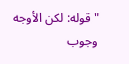"قوله: لكن الأوجه وجوب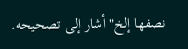نصفها إلخ" أشار إلى تصحيحه.